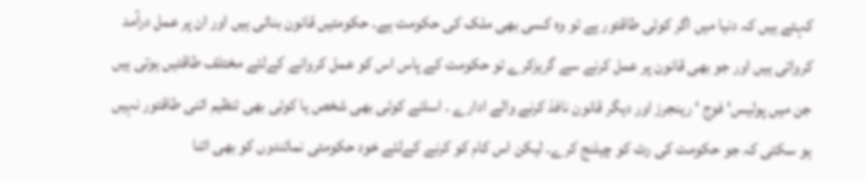کہتے ہیں کہ دنیا میں اگر کوئی طاقتور ہے تو وہ کسی بھی ملک کی حکومت ہے۔ حکومتیں قانون بناتی ہیں اور ان پر عمل درآمد کرواتی ہیں اور جو بھی قانون پر عمل کرنے سے گریزکرے تو حکومت کے پاس اس کو عمل کروانے کےلئے مختلف طاقتیں ہوتی ہیں جن میں پولیس‘ فوج ‘ رینجرز اور دیگر قانون نافذ کرنے والے ادارے ۔ اسلئے کوئی بھی شخص یا کوئی بھی تنظیم اتنی طاقتور نہیں ہو سکتی کہ جو حکومت کی رٹ کو چیلنج کرے۔ لیکن اس کام کو کرنے کےلئے خود حکومتی نمائندوں کو بھی اتنا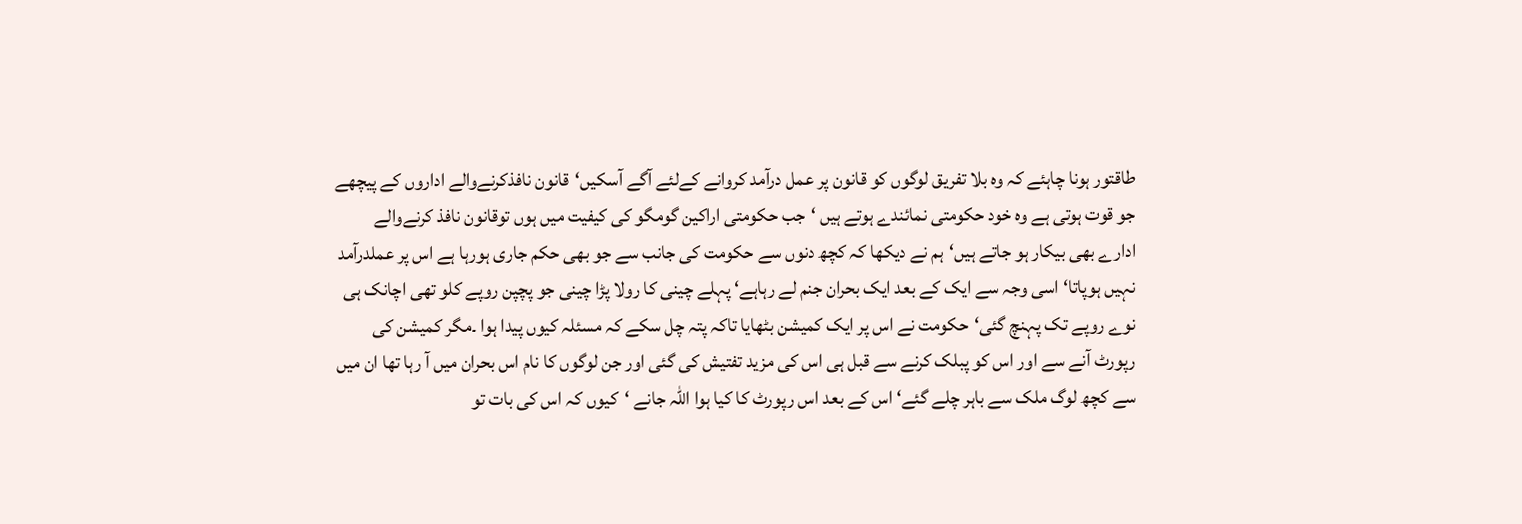طاقتور ہونا چاہئے کہ وہ بلا تفریق لوگوں کو قانون پر عمل درآمد کروانے کےلئے آگے آسکیں‘قانون نافذکرنےوالے اداروں کے پیچھے جو قوت ہوتی ہے وہ خود حکومتی نمائندے ہوتے ہیں ‘جب حکومتی اراکین گومگو کی کیفیت میں ہوں توقانون نافذ کرنےوالے ادارے بھی بیکار ہو جاتے ہیں‘ہم نے دیکھا کہ کچھ دنوں سے حکومت کی جانب سے جو بھی حکم جاری ہورہا ہے اس پر عملدرآمد نہیں ہوپاتا‘اسی وجہ سے ایک کے بعد ایک بحران جنم لے رہاہے‘ پہلے چینی کا رولا پڑا چینی جو پچپن روپے کلو تھی اچانک ہی نوے روپے تک پہنچ گئی‘حکومت نے اس پر ایک کمیشن بٹھایا تاکہ پتہ چل سکے کہ مسئلہ کیوں پیدا ہوا ۔مگر کمیشن کی رپورٹ آنے سے اور اس کو پبلک کرنے سے قبل ہی اس کی مزید تفتیش کی گئی اور جن لوگوں کا نام اس بحران میں آ رہا تھا ان میں سے کچھ لوگ ملک سے باہر چلے گئے‘ اس کے بعد اس رپورٹ کا کیا ہوا اللہ جانے ‘کیوں کہ اس کی بات تو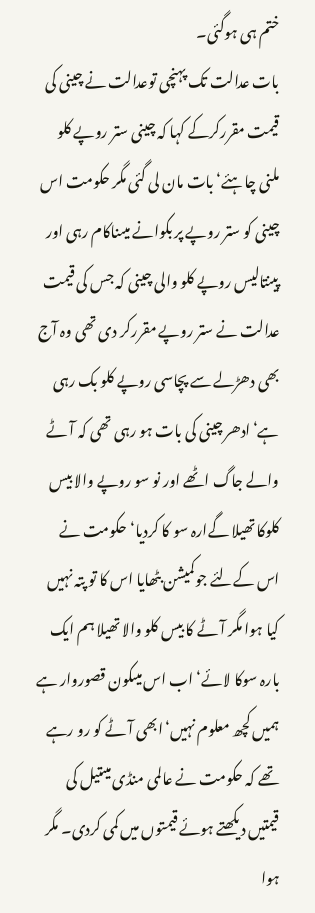ختم ہی ہوگئی۔
بات عدالت تک پہنچی توعدالت نے چینی کی قیمت مقررکرکے کہا کہ چینی ستر روپے کلو ملنی چاہئے‘ بات مان لی گئی مگر حکومت اس چینی کو ستر روپے پر بکوانے میںناکام رہی اور پینتالیس روپے کلو والی چینی کہ جس کی قیمت عدالت نے ستر روپے مقررکر دی تھی وہ آج بھی دھڑلے سے پچاسی روپے کلو بک رہی ہے‘ادھر چینی کی بات ہو رہی تھی کہ آٹے والے جاگ اٹھے اور نو سو روپے والا بیس کلوکا تھیلا گےارہ سو کا کردیا‘ حکومت نے اس کےلئے جوکمیشن بٹھایا اس کا تو پتہ نہیں کیا ہوا مگر آٹے کا بیس کلو والا تھیلا ہم ایک بارہ سوکا لائے‘ اب اس میںکون قصوروار ہے ہمیں کچھ معلوم نہیں‘ابھی آٹے کو رو رہے تھے کہ حکومت نے عالمی منڈی میںتیل کی قیمتیں دیکھتے ہوئے قیمتوں میں کمی کردی۔ مگر ہوا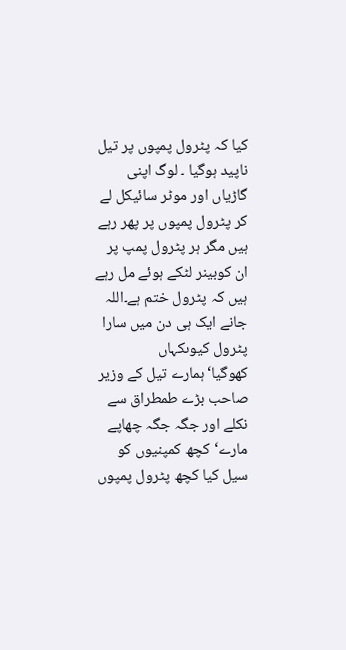کیا کہ پٹرول پمپوں پر تیل ناپید ہوگیا ۔ لوگ اپنی گاڑیاں اور موٹر سائیکل لے کر پٹرول پمپوں پر پھر رہے ہیں مگر ہر پٹرول پمپ پر ان کوبینر لٹکے ہوئے مل رہے ہیں کہ پٹرول ختم ہے۔اللہ جانے ایک ہی دن میں سارا پٹرول کیوںکہاں کھوگیا‘ہمارے تیل کے وزیر صاحب بڑے طمطراق سے نکلے اور جگہ جگہ چھاپے مارے‘کچھ کمپنیوں کو سیل کیا کچھ پٹرول پمپوں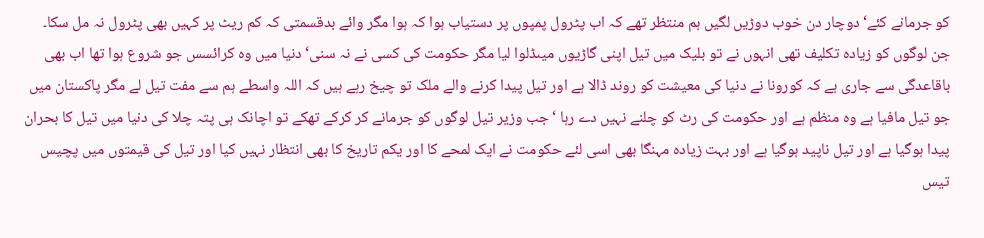کو جرمانے کئے‘دوچار دن خوب دوڑیں لگیں ہم منتظر تھے کہ اب پٹرول پمپوں پر دستیاب ہوا کہ ہوا مگر وائے بدقسمتی کہ کم ریٹ پر کہیں بھی پٹرول نہ مل سکا۔
جن لوگوں کو زیادہ تکلیف تھی انہوں نے تو بلیک میں تیل اپنی گاڑیوں میںڈلوا لیا مگر حکومت کی کسی نے نہ سنی‘دنیا میں وہ کرائسس جو شروع ہوا تھا اب بھی باقاعدگی سے جاری ہے کہ کورونا نے دنیا کی معیشت کو روند ڈالا ہے اور تیل پیدا کرنے والے ملک تو چیخ رہے ہیں کہ اللہ واسطے ہم سے مفت تیل لے مگر پاکستان میں جو تیل مافیا ہے وہ منظم ہے اور حکومت کی رٹ کو چلنے نہیں دے رہا ‘جب وزیر تیل لوگوں کو جرمانے کر کرکے تھکے تو اچانک ہی پتہ چلا کی دنیا میں تیل کا بحران پیدا ہوگیا ہے اور تیل ناپید ہوگیا ہے اور بہت زیادہ مہنگا بھی اسی لئے حکومت نے ایک لمحے کا اور یکم تاریخ کا بھی انتظار نہیں کیا اور تیل کی قیمتوں میں پچیس تیس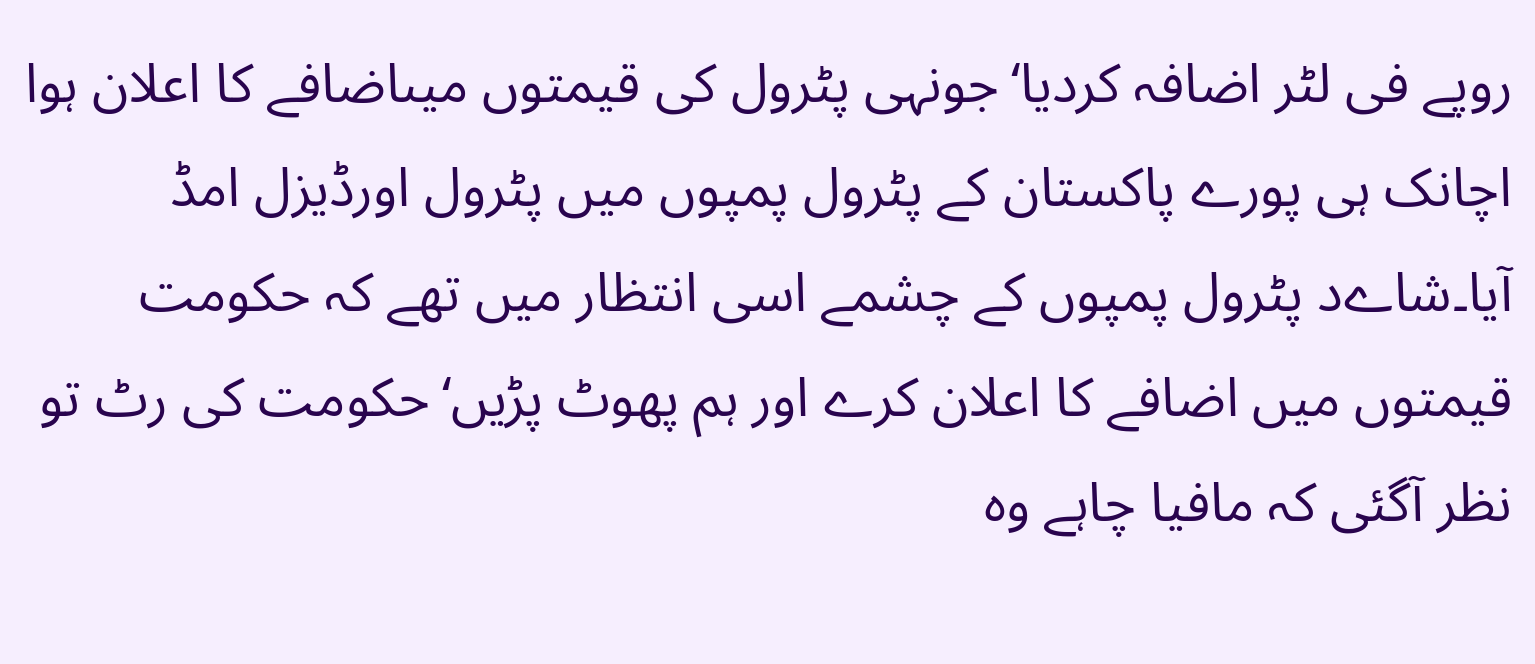روپے فی لٹر اضافہ کردیا‘جونہی پٹرول کی قیمتوں میںاضافے کا اعلان ہوا اچانک ہی پورے پاکستان کے پٹرول پمپوں میں پٹرول اورڈیزل امڈ آیا۔شاےد پٹرول پمپوں کے چشمے اسی انتظار میں تھے کہ حکومت قیمتوں میں اضافے کا اعلان کرے اور ہم پھوٹ پڑیں‘حکومت کی رٹ تو نظر آگئی کہ مافیا چاہے وہ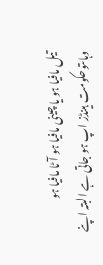تیل مافیا ہو یا چینی مافیا ہو آٹا مافیا ہو وہاںتوحکومت ہینڈز اپ ہو جاتی ہے البتہ اپنے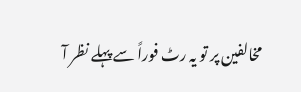مخالفین پر تو یہ رٹ فوراً سے پہلے نظر آ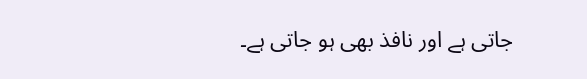جاتی ہے اور نافذ بھی ہو جاتی ہے۔